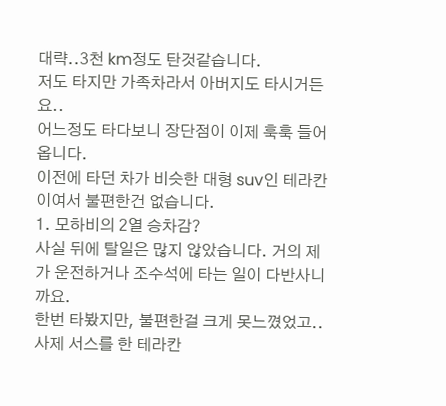대략..3천 km정도 탄것같습니다.
저도 타지만 가족차라서 아버지도 타시거든요..
어느정도 타다보니 장단점이 이제 훅훅 들어옵니다.
이전에 타던 차가 비슷한 대형 suv인 테라칸이여서 불편한건 없습니다.
1. 모하비의 2열 승차감?
사실 뒤에 탈일은 많지 않았습니다. 거의 제가 운전하거나 조수석에 타는 일이 다반사니까요.
한번 타봤지만, 불편한걸 크게 못느꼈었고.. 사제 서스를 한 테라칸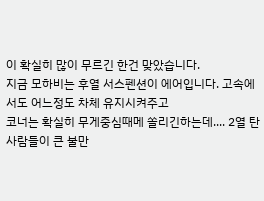이 확실히 많이 무르긴 한건 맞았습니다.
지금 모하비는 후열 서스펜션이 에어입니다. 고속에서도 어느정도 차체 유지시켜주고
코너는 확실히 무게중심때메 쏠리긴하는데.... 2열 탄 사람들이 큰 불만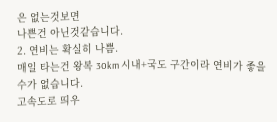은 없는것보면
나쁜건 아닌것같습니다.
2. 연비는 확실히 나쁨.
매일 타는건 왕복 30km 시내+국도 구간이라 연비가 좋을수가 없습니다.
고속도로 띄우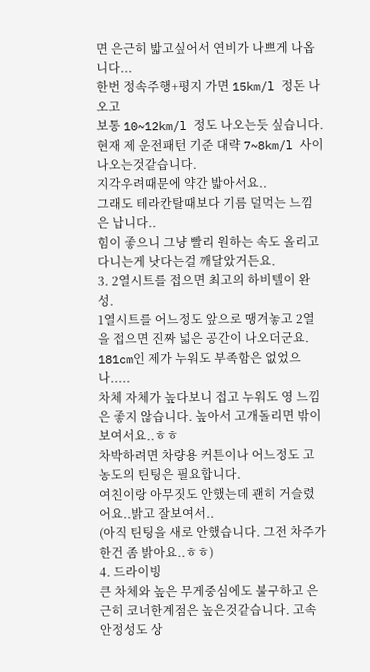면 은근히 밟고싶어서 연비가 나쁘게 나옵니다...
한번 정속주행+평지 가면 15km/l 정돈 나오고
보통 10~12km/l 정도 나오는듯 싶습니다.
현재 제 운전패턴 기준 대략 7~8km/l 사이 나오는것같습니다.
지각우려때문에 약간 밟아서요..
그래도 테라칸탈때보다 기름 덜먹는 느낌은 납니다..
힘이 좋으니 그냥 빨리 원하는 속도 올리고 다니는게 낫다는걸 깨달았거든요.
3. 2열시트를 접으면 최고의 하비텔이 완성.
1열시트를 어느정도 앞으로 땡겨놓고 2열을 접으면 진짜 넓은 공간이 나오더군요.
181cm인 제가 누워도 부족함은 없었으나.....
차체 자체가 높다보니 접고 누워도 영 느낌은 좋지 않습니다. 높아서 고개돌리면 밖이 보여서요..ㅎㅎ
차박하려면 차량용 커튼이나 어느정도 고농도의 틴팅은 필요합니다.
여친이랑 아무짓도 안했는데 괜히 거슬렸어요..밝고 잘보여서..
(아직 틴팅을 새로 안했습니다. 그전 차주가 한건 좀 밝아요..ㅎㅎ)
4. 드라이빙
큰 차체와 높은 무게중심에도 불구하고 은근히 코너한계점은 높은것같습니다. 고속안정성도 상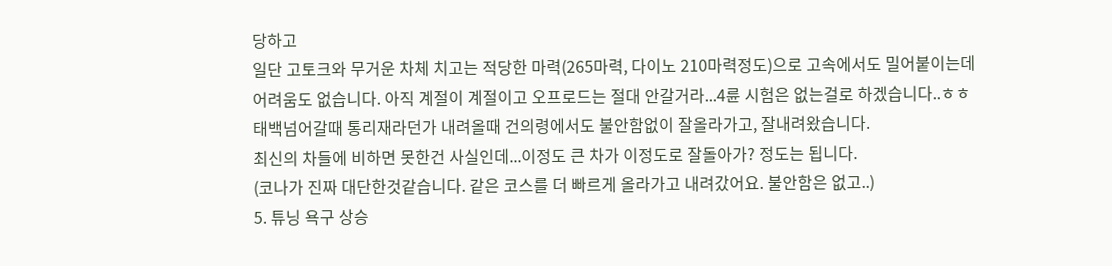당하고
일단 고토크와 무거운 차체 치고는 적당한 마력(265마력, 다이노 210마력정도)으로 고속에서도 밀어붙이는데
어려움도 없습니다. 아직 계절이 계절이고 오프로드는 절대 안갈거라...4륜 시험은 없는걸로 하겠습니다..ㅎㅎ
태백넘어갈때 통리재라던가 내려올때 건의령에서도 불안함없이 잘올라가고, 잘내려왔습니다.
최신의 차들에 비하면 못한건 사실인데...이정도 큰 차가 이정도로 잘돌아가? 정도는 됩니다.
(코나가 진짜 대단한것같습니다. 같은 코스를 더 빠르게 올라가고 내려갔어요. 불안함은 없고..)
5. 튜닝 욕구 상승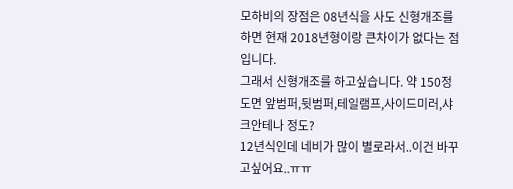모하비의 장점은 08년식을 사도 신형개조를 하면 현재 2018년형이랑 큰차이가 없다는 점입니다.
그래서 신형개조를 하고싶습니다. 약 150정도면 앞범퍼,뒷범퍼,테일램프,사이드미러,샤크안테나 정도?
12년식인데 네비가 많이 별로라서..이건 바꾸고싶어요..ㅠㅠ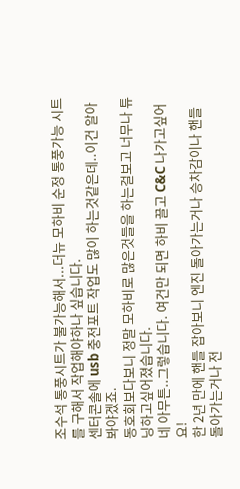조수석 통풍시트가 불가능해서...더뉴 모하비 순정 통풍가능 시트를 구해서 작업해야하나 싶습니다.
센터콘솔에 usb 충전포트 작업도 많이 하는것같은데..이건 알아봐야겠죠.
동호회보다보니 정말 모하비로 많은것들을 하는걸보고 너무나 튜닝하고싶어졌습니다.
네 아무튼..그렇습니다. 여건만 되면 하비 끌고 C&C 나가고싶어요!
한 2년 만에 핸들 잡아보니 엔진 돌아가는거나 승차감이나 핸들 돌아가는거나 전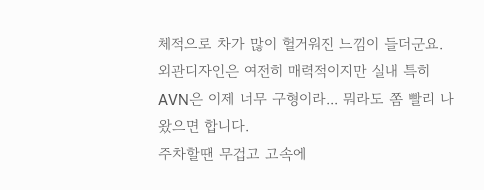체적으로 차가 많이 헐거워진 느낌이 들더군요.
외관디자인은 여전히 매력적이지만 실내 특히 AVN은 이제 너무 구형이라... 뭐라도 쫌 빨리 나왔으면 합니다.
주차할땐 무겁고 고속에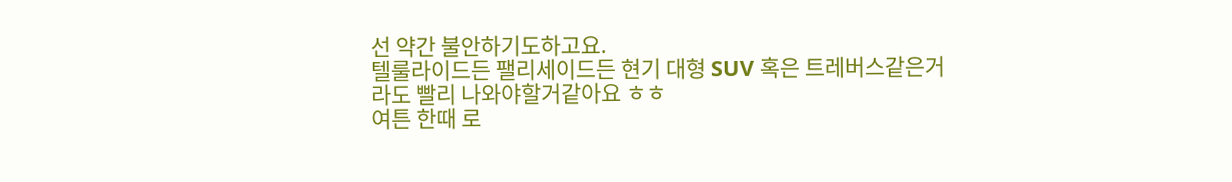선 약간 불안하기도하고요.
텔룰라이드든 팰리세이드든 현기 대형 SUV 혹은 트레버스같은거라도 빨리 나와야할거같아요 ㅎㅎ
여튼 한때 로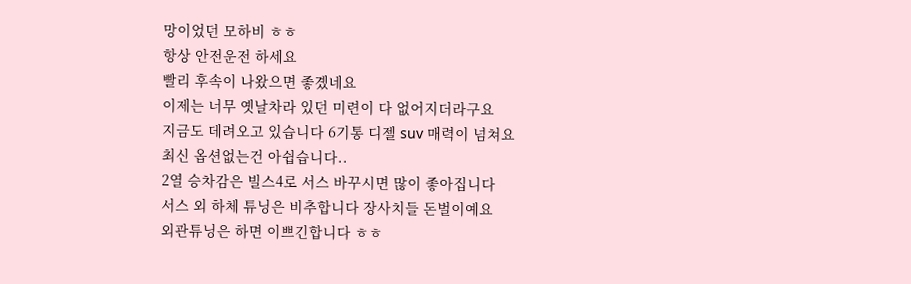망이었던 모하비 ㅎㅎ
항상 안전운전 하세요
빨리 후속이 나왔으면 좋곘네요
이제는 너무 옛날차라 있던 미련이 다 없어지더라구요
지금도 데려오고 있습니다 6기통 디젤 suv 매력이 넘쳐요
최신 옵션없는건 아쉽습니다..
2열 승차감은 빌스4로 서스 바꾸시면 많이 좋아집니다
서스 외 하체 튜닝은 비추합니다 장사치들 돈벌이예요
외관튜닝은 하면 이쁘긴합니다 ㅎㅎ